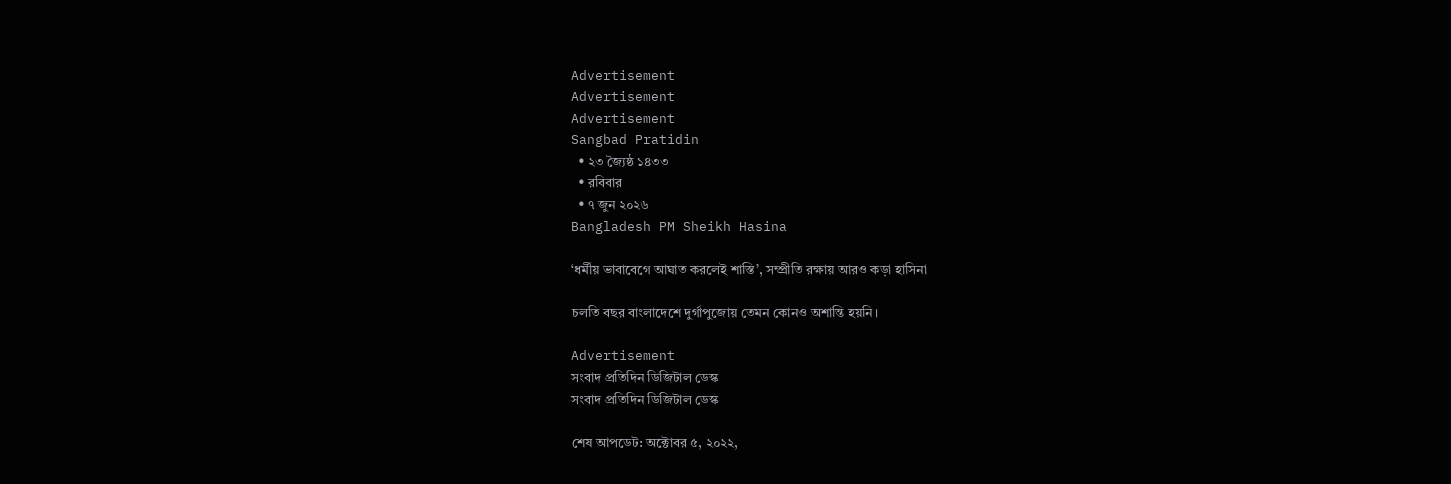Advertisement
Advertisement
Advertisement
Sangbad Pratidin
  • ২৩ জ্যৈষ্ঠ ১৪৩৩
  • রবিবার
  • ৭ জুন ২০২৬
Bangladesh PM Sheikh Hasina

‘ধর্মীয় ভাবাবেগে আঘাত করলেই শাস্তি’, সম্প্রীতি রক্ষায় আরও কড়া হাসিনা

চলতি বছর বাংলাদেশে দুর্গাপুজোয় তেমন কোনও অশান্তি হয়নি।

Advertisement
সংবাদ প্রতিদিন ডিজিটাল ডেস্ক
সংবাদ প্রতিদিন ডিজিটাল ডেস্ক

শেষ আপডেট: অক্টোবর ৫, ২০২২,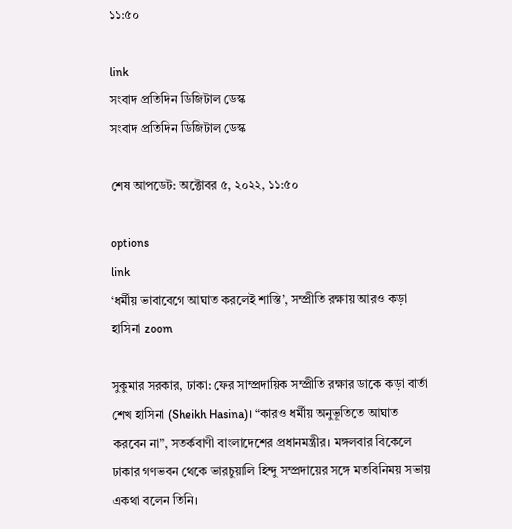১১:৫০

link
সংবাদ প্রতিদিন ডিজিটাল ডেস্ক
সংবাদ প্রতিদিন ডিজিটাল ডেস্ক

শেষ আপডেট: অক্টোবর ৫, ২০২২, ১১:৫০

options
link
‘ধর্মীয় ভাবাবেগে আঘাত করলেই শাস্তি’, সম্প্রীতি রক্ষায় আরও কড়া হাসিনা zoom

সুকুমার সরকার, ঢাকা: ফের সাম্প্রদায়িক সম্প্রীতি রক্ষার ডাকে কড়া বার্তা শেখ হাসিনা (Sheikh Hasina)। “কারও ধর্মীয় অনুভূতিতে আঘাত করবেন না”, সতর্কবাণী বাংলাদেশের প্রধানমন্ত্রীর। মঙ্গলবার বিকেলে ঢাকার গণভবন থেকে ভারচুয়ালি হিন্দু সম্প্রদায়ের সঙ্গে মতবিনিময় সভায় একথা বলেন তিনি।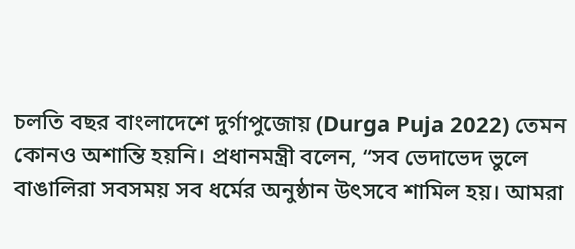চলতি বছর বাংলাদেশে দুর্গাপুজোয় (Durga Puja 2022) তেমন কোনও অশান্তি হয়নি। প্রধানমন্ত্রী বলেন, “সব ভেদাভেদ ভুলে বাঙালিরা সবসময় সব ধর্মের অনুষ্ঠান উৎসবে শামিল হয়। আমরা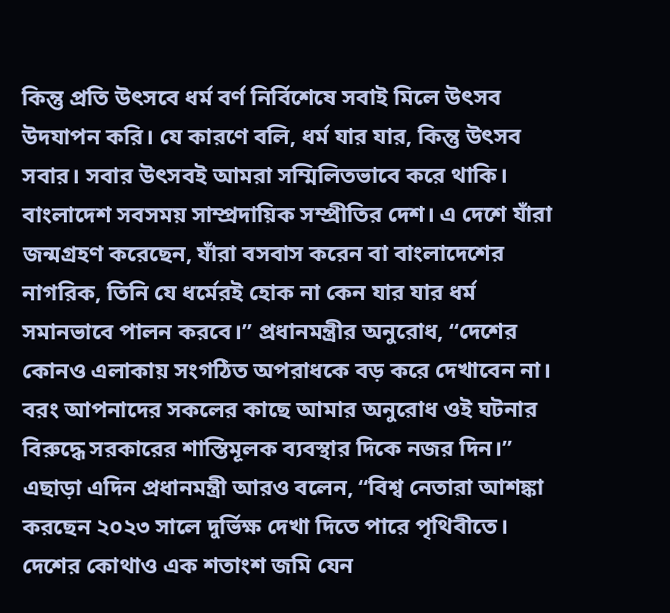কিন্তু প্রতি উৎসবে ধর্ম বর্ণ নির্বিশেষে সবাই মিলে উৎসব উদযাপন করি। যে কারণে বলি, ধর্ম যার যার, কিন্তু উৎসব সবার। সবার উৎসবই আমরা সম্মিলিতভাবে করে থাকি। বাংলাদেশ সবসময় সাম্প্রদায়িক সম্প্রীতির দেশ। এ দেশে যাঁরা জন্মগ্রহণ করেছেন, যাঁরা বসবাস করেন বা বাংলাদেশের নাগরিক, তিনি যে ধর্মেরই হোক না কেন যার যার ধর্ম সমানভাবে পালন করবে।” প্রধানমন্ত্রীর অনুরোধ, “দেশের কোনও এলাকায় সংগঠিত অপরাধকে বড় করে দেখাবেন না। বরং আপনাদের সকলের কাছে আমার অনুরোধ ওই ঘটনার বিরুদ্ধে সরকারের শাস্তিমূলক ব্যবস্থার দিকে নজর দিন।” এছাড়া এদিন প্রধানমন্ত্রী আরও বলেন, “বিশ্ব নেতারা আশঙ্কা করছেন ২০২৩ সালে দুর্ভিক্ষ দেখা দিতে পারে পৃথিবীতে। দেশের কোথাও এক শতাংশ জমি যেন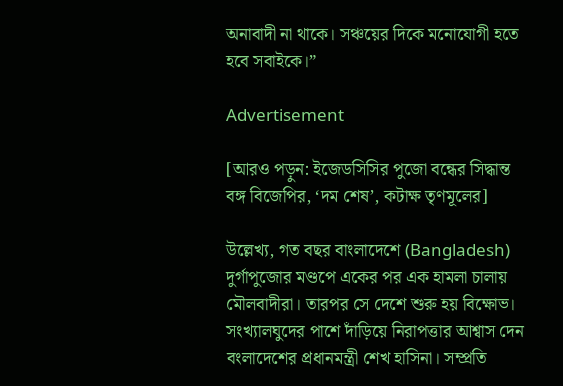অনাবাদী না থাকে। সঞ্চয়ের দিকে মনোযোগী হতে হবে সবাইকে।”

Advertisement

[আরও পড়ুন: ইজেডসিসির পুজো বন্ধের সিদ্ধান্ত বঙ্গ বিজেপির, ‘দম শেষ’, কটাক্ষ তৃণমূলের]

উল্লেখ্য, গত বছর বাংলাদেশে (Bangladesh) দুর্গাপুজোর মণ্ডপে একের পর এক হামলা চালায় মৌলবাদীরা। তারপর সে দেশে শুরু হয় বিক্ষোভ। সংখ্যালঘুদের পাশে দাঁড়িয়ে নিরাপত্তার আশ্বাস দেন বংলাদেশের প্রধানমন্ত্রী শেখ হাসিনা। সম্প্রতি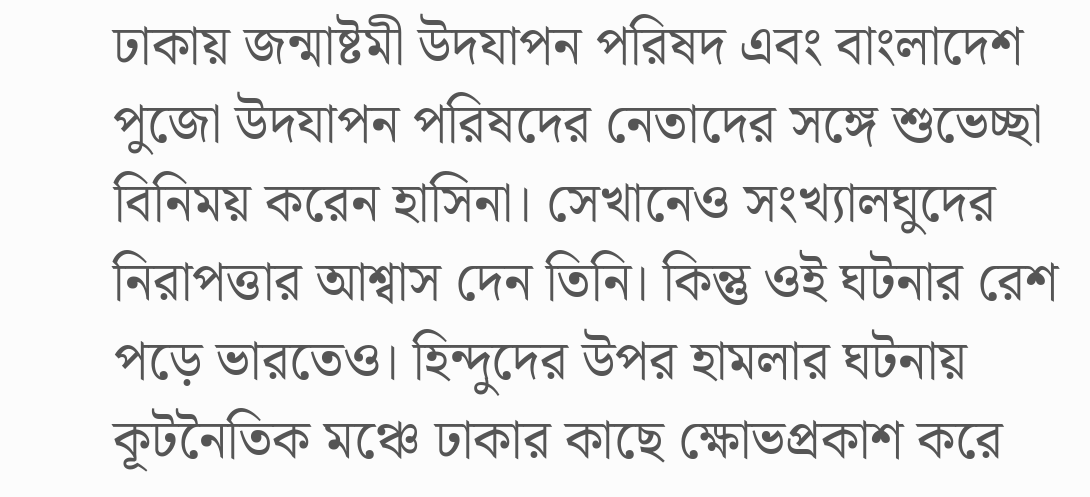ঢাকায় জন্মাষ্টমী উদযাপন পরিষদ এবং বাংলাদেশ পুজো উদযাপন পরিষদের নেতাদের সঙ্গে শুভেচ্ছা বিনিময় করেন হাসিনা। সেখানেও সংখ্যালঘুদের নিরাপত্তার আশ্বাস দেন তিনি। কিন্তু ওই ঘটনার রেশ পড়ে ভারতেও। হিন্দুদের উপর হামলার ঘটনায় কূটনৈতিক মঞ্চে ঢাকার কাছে ক্ষোভপ্রকাশ করে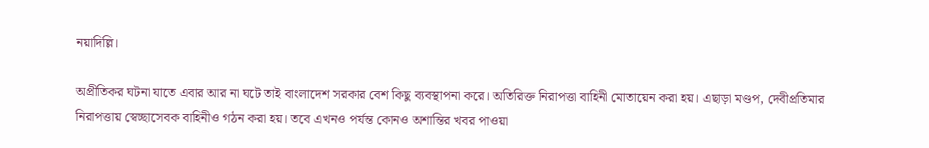নয়াদিল্লি।

অপ্রীতিকর ঘটনা যাতে এবার আর না ঘটে তাই বাংলাদেশ সরকার বেশ কিছু ব্যবস্থাপনা করে। অতিরিক্ত নিরাপত্তা বাহিনী মোতায়েন করা হয়। এছাড়া মণ্ডপ, দেবীপ্রতিমার নিরাপত্তায় স্বেচ্ছাসেবক বাহিনীও গঠন করা হয়। তবে এখনও পর্যন্ত কোনও অশান্তির খবর পাওয়া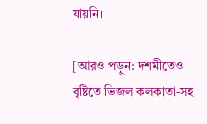যায়নি।

[আরও পড়ুন: দশমীতেও বৃষ্টিতে ভিজল কলকাতা-সহ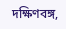দক্ষিণবঙ্গ,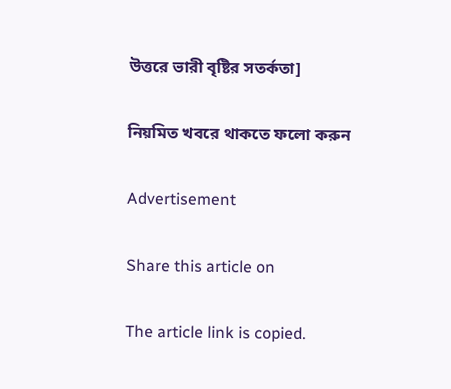উত্তরে ভারী বৃষ্টির সতর্কতা]

নিয়মিত খবরে থাকতে ফলো করুন

Advertisement

Share this article on

The article link is copied.